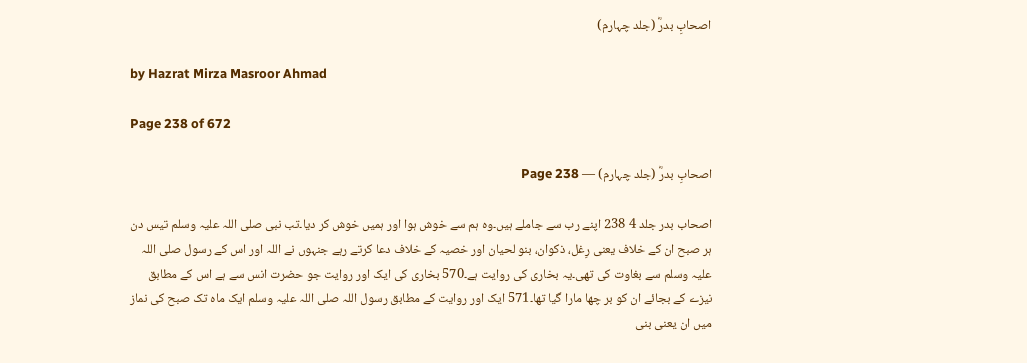اصحابِ بدرؓ (جلد چہارم)

by Hazrat Mirza Masroor Ahmad

Page 238 of 672

اصحابِ بدرؓ (جلد چہارم) — Page 238

اصحاب بدر جلد 4 238 اپنے رب سے جاملے ہیں۔وہ ہم سے خوش ہوا اور ہمیں خوش کر دیا۔تب نبی صلی اللہ علیہ وسلم تیس دن ہر صبح ان کے خلاف یعنی رِغل، ذکوان، بنو لحیان اور خصیہ کے خلاف دعا کرتے رہے جنہوں نے اللہ اور اس کے رسول صلی اللہ علیہ وسلم سے بغاوت کی تھی۔یہ بخاری کی روایت ہے۔570 بخاری کی ایک اور روایت جو حضرت انس سے ہے اس کے مطابق نیزے کے بجائے ان کو بر چھا مارا گیا تھا۔571 ایک اور روایت کے مطابق رسول اللہ صلی اللہ علیہ وسلم ایک ماہ تک صبح کی نماز میں ان یعنی بنی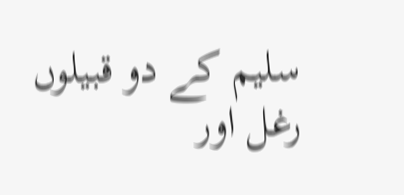سلیم کے دو قبیلوں رغل اور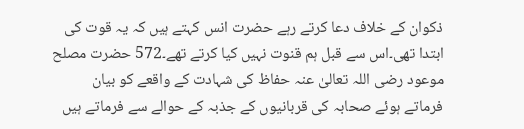ذکوان کے خلاف دعا کرتے رہے حضرت انس کہتے ہیں کہ یہ قوت کی ابتدا تھی۔اس سے قبل ہم قنوت نہیں کیا کرتے تھے۔572 حضرت مصلح موعود رضی اللہ تعالیٰ عنہ حفاظ کی شہادت کے واقعے کو بیان فرماتے ہوئے صحابہ کی قربانیوں کے جذبہ کے حوالے سے فرماتے ہیں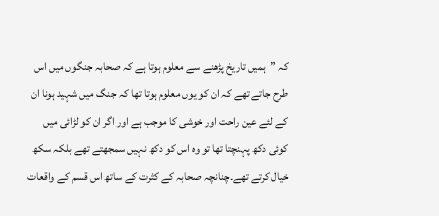کہ ”ہمیں تاریخ پڑھنے سے معلوم ہوتا ہے کہ صحابہ جنگوں میں اس طرح جاتے تھے کہ ان کو یوں معلوم ہوتا تھا کہ جنگ میں شہید ہونا ان کے لئے عین راحت اور خوشی کا موجب ہے اور اگر ان کو لڑائی میں کوئی دکھ پہنچتا تھا تو وہ اس کو دکھ نہیں سمجھتے تھے بلکہ سکھ خیال کرتے تھے۔چنانچہ صحابہ کے کثرت کے ساتھ اس قسم کے واقعات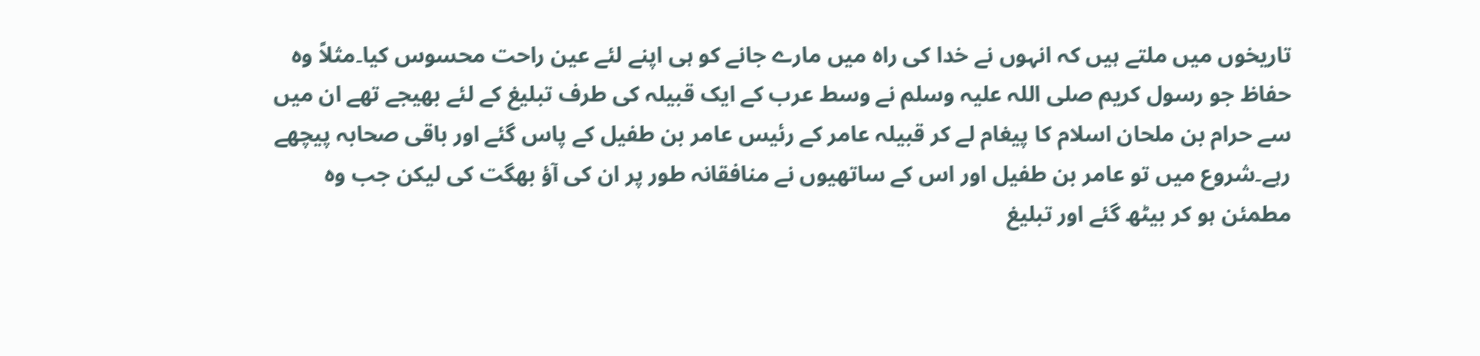تاریخوں میں ملتے ہیں کہ انہوں نے خدا کی راہ میں مارے جانے کو ہی اپنے لئے عین راحت محسوس کیا۔مثلاً وہ حفاظ جو رسول کریم صلی اللہ علیہ وسلم نے وسط عرب کے ایک قبیلہ کی طرف تبلیغ کے لئے بھیجے تھے ان میں سے حرام بن ملحان اسلام کا پیغام لے کر قبیلہ عامر کے رئیس عامر بن طفیل کے پاس گئے اور باقی صحابہ پیچھے رہے۔شروع میں تو عامر بن طفیل اور اس کے ساتھیوں نے منافقانہ طور پر ان کی آؤ بھگت کی لیکن جب وہ مطمئن ہو کر بیٹھ گئے اور تبلیغ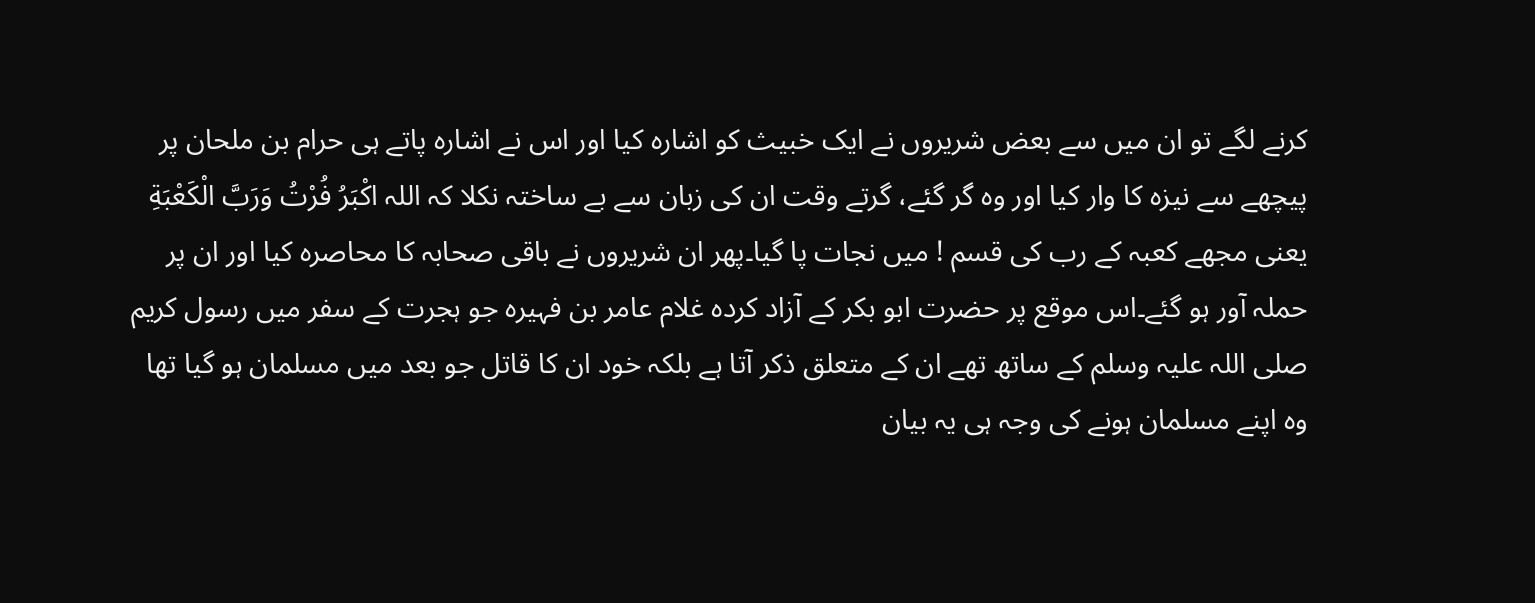کرنے لگے تو ان میں سے بعض شریروں نے ایک خبیث کو اشارہ کیا اور اس نے اشارہ پاتے ہی حرام بن ملحان پر پیچھے سے نیزہ کا وار کیا اور وہ گر گئے، گرتے وقت ان کی زبان سے بے ساختہ نکلا کہ اللہ اكْبَرُ فُرْتُ وَرَبَّ الْكَعْبَةِ یعنی مجھے کعبہ کے رب کی قسم ! میں نجات پا گیا۔پھر ان شریروں نے باقی صحابہ کا محاصرہ کیا اور ان پر حملہ آور ہو گئے۔اس موقع پر حضرت ابو بکر کے آزاد کردہ غلام عامر بن فہیرہ جو ہجرت کے سفر میں رسول کریم صلی اللہ علیہ وسلم کے ساتھ تھے ان کے متعلق ذکر آتا ہے بلکہ خود ان کا قاتل جو بعد میں مسلمان ہو گیا تھا وہ اپنے مسلمان ہونے کی وجہ ہی یہ بیان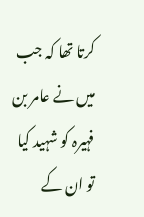کرتا تھا کہ جب میں نے عامر بن فہیرہ کو شہید کیا تو ان کے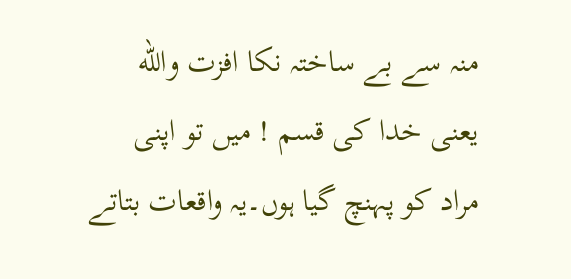منہ سے بے ساختہ نکا افزت والله یعنی خدا کی قسم ! میں تو اپنی مراد کو پہنچ گیا ہوں۔یہ واقعات بتاتے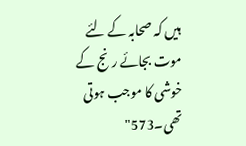ہیں کہ صحابہ کے لئے موت بجائے رنج کے خوشی کا موجب ہوتی تھی۔573"